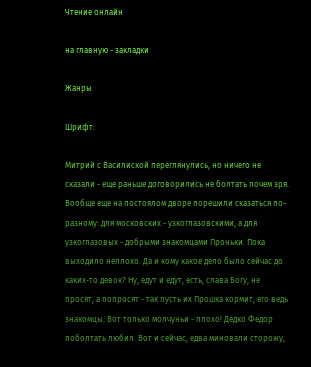Чтение онлайн

на главную - закладки

Жанры

Шрифт:

Митрий с Василиской переглянулись, но ничего не сказали - еще раньше договорились не болтать почем зря. Вообще еще на постоялом дворе порешили сказаться по-разному: для московских - узкоглазовскими, а для узкоглазовых - добрыми знакомцами Проньки. Пока выходило неплохо. Да и кому какое дело было сейчас до каких-то девок? Ну, едут и едут, есть, слава Богу, не просят, а попросят - так пусть их Прошка кормит, его ведь знакомцы. Вот только молчуньи - плохо! Дедко Федор поболтать любил. Вот и сейчас, едва миновали сторожу,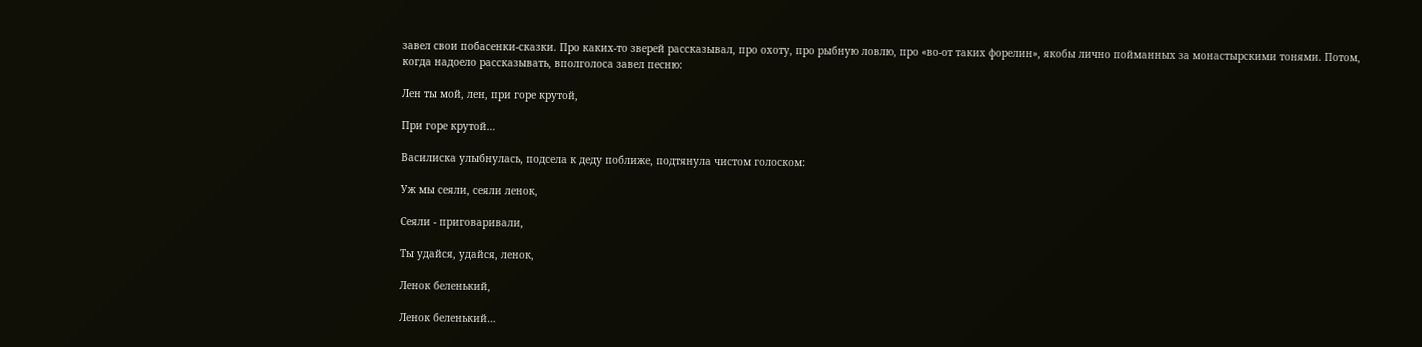завел свои побасенки-сказки. Про каких-то зверей рассказывал, про охоту, про рыбную ловлю, про «во-от таких форелин», якобы лично пойманных за монастырскими тонями. Потом, когда надоело рассказывать, вполголоса завел песню:

Лен ты мой, лен, при горе крутой,

При горе крутой…

Василиска улыбнулась, подсела к деду поближе, подтянула чистом голоском:

Уж мы сеяли, сеяли ленок,

Сеяли - приговаривали,

Ты удайся, удайся, ленок,

Ленок беленький,

Ленок беленький…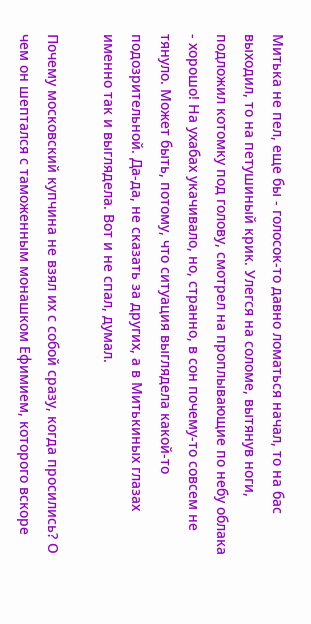Митька не пел, еще бы - голосок-то давно ломаться начал, то на бас выходил, то на петушиный крик. Улегся на соломе, вытянув ноги, подложил котомку под голову, смотрел на проплывающие по небу облака - хорошо! На ухабах укачивало, но, странно, в сон почему-то совсем не тянуло. Может быть, потому, что ситуация выглядела какой-то подозрительной. Да-да, не сказать за других, а в Митькиных глазах именно так и выглядела. Вот и не спал, думал.

Почему московский купчина не взял их с собой сразу, когда просились? О чем он шептался с таможенным монашком Ефимием, которого вскоре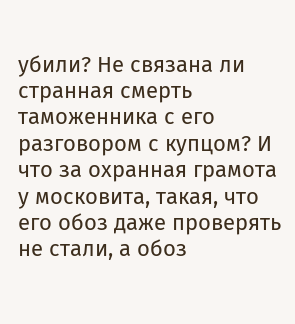убили? Не связана ли странная смерть таможенника с его разговором с купцом? И что за охранная грамота у московита, такая, что его обоз даже проверять не стали, а обоз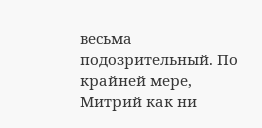весьма подозрительный. По крайней мере, Митрий как ни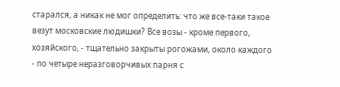старался, а никак не мог определить: что же все-таки такое везут московские людишки? Все возы - кроме первого, хозяйского, - тщательно закрыты рогожами, около каждого - по четыре неразговорчивых парня с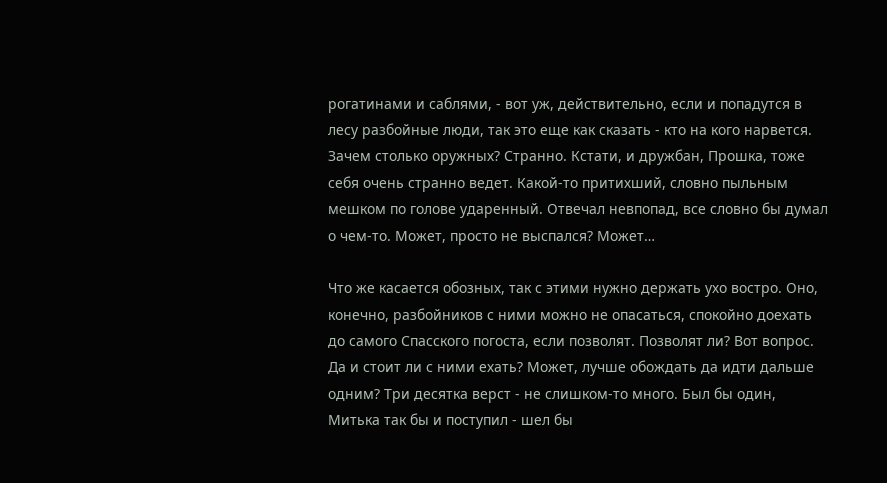рогатинами и саблями, - вот уж, действительно, если и попадутся в лесу разбойные люди, так это еще как сказать - кто на кого нарвется. Зачем столько оружных? Странно. Кстати, и дружбан, Прошка, тоже себя очень странно ведет. Какой-то притихший, словно пыльным мешком по голове ударенный. Отвечал невпопад, все словно бы думал о чем-то. Может, просто не выспался? Может…

Что же касается обозных, так с этими нужно держать ухо востро. Оно, конечно, разбойников с ними можно не опасаться, спокойно доехать до самого Спасского погоста, если позволят. Позволят ли? Вот вопрос. Да и стоит ли с ними ехать? Может, лучше обождать да идти дальше одним? Три десятка верст - не слишком-то много. Был бы один, Митька так бы и поступил - шел бы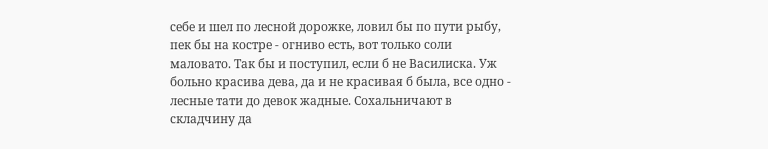себе и шел по лесной дорожке, ловил бы по пути рыбу, пек бы на костре - огниво есть, вот только соли маловато. Так бы и поступил, если б не Василиска. Уж больно красива дева, да и не красивая б была, все одно - лесные тати до девок жадные. Сохальничают в складчину да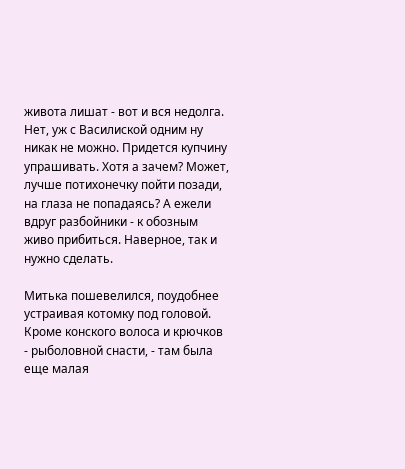живота лишат - вот и вся недолга. Нет, уж с Василиской одним ну никак не можно. Придется купчину упрашивать. Хотя а зачем? Может, лучше потихонечку пойти позади, на глаза не попадаясь? А ежели вдруг разбойники - к обозным живо прибиться. Наверное, так и нужно сделать.

Митька пошевелился, поудобнее устраивая котомку под головой. Кроме конского волоса и крючков - рыболовной снасти, - там была еще малая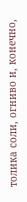толика соли, огниво и, конечно,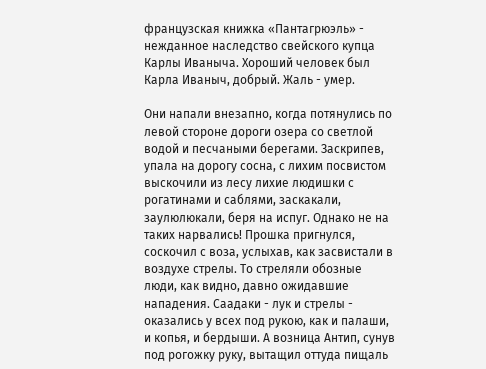французская книжка «Пантагрюэль» - нежданное наследство свейского купца Карлы Иваныча. Хороший человек был Карла Иваныч, добрый. Жаль - умер.

Они напали внезапно, когда потянулись по левой стороне дороги озера со светлой водой и песчаными берегами. Заскрипев, упала на дорогу сосна, с лихим посвистом выскочили из лесу лихие людишки с рогатинами и саблями, заскакали, заулюлюкали, беря на испуг. Однако не на таких нарвались! Прошка пригнулся, соскочил с воза, услыхав, как засвистали в воздухе стрелы. То стреляли обозные люди, как видно, давно ожидавшие нападения. Саадаки - лук и стрелы - оказались у всех под рукою, как и палаши, и копья, и бердыши. А возница Антип, сунув под рогожку руку, вытащил оттуда пищаль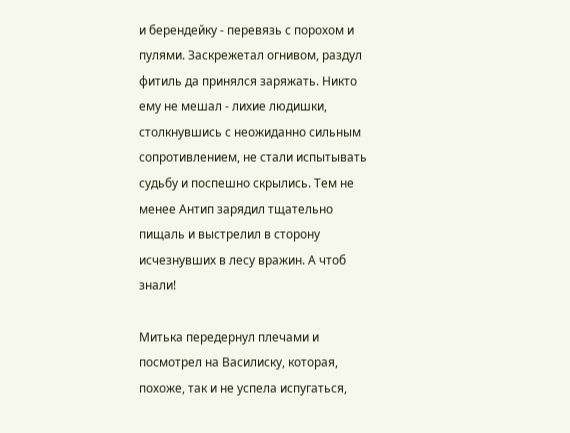и берендейку - перевязь с порохом и пулями. Заскрежетал огнивом, раздул фитиль да принялся заряжать. Никто ему не мешал - лихие людишки, столкнувшись с неожиданно сильным сопротивлением, не стали испытывать судьбу и поспешно скрылись. Тем не менее Антип зарядил тщательно пищаль и выстрелил в сторону исчезнувших в лесу вражин. А чтоб знали!

Митька передернул плечами и посмотрел на Василиску, которая, похоже, так и не успела испугаться,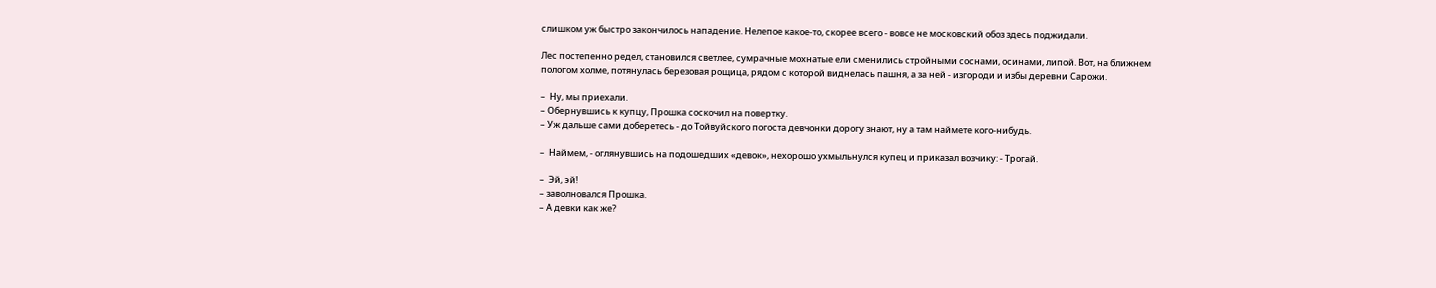слишком уж быстро закончилось нападение. Нелепое какое-то, скорее всего - вовсе не московский обоз здесь поджидали.

Лес постепенно редел, становился светлее, сумрачные мохнатые ели сменились стройными соснами, осинами, липой. Вот, на ближнем пологом холме, потянулась березовая рощица, рядом с которой виднелась пашня, а за ней - изгороди и избы деревни Сарожи.

–  Ну, мы приехали.
– Обернувшись к купцу, Прошка соскочил на повертку.
– Уж дальше сами доберетесь - до Тойвуйского погоста девчонки дорогу знают, ну а там наймете кого-нибудь.

–  Наймем, - оглянувшись на подошедших «девок», нехорошо ухмыльнулся купец и приказал возчику: - Трогай.

–  Эй, эй!
– заволновался Прошка.
– А девки как же?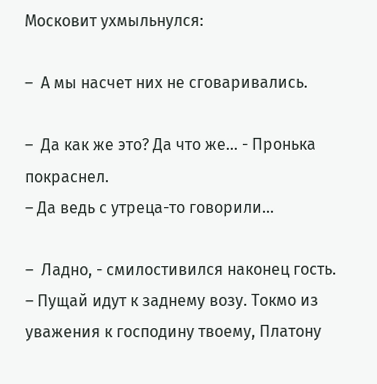Московит ухмыльнулся:

–  А мы насчет них не сговаривались.

–  Да как же это? Да что же… - Пронька покраснел.
– Да ведь с утреца-то говорили…

–  Ладно, - смилостивился наконец гость.
– Пущай идут к заднему возу. Токмо из уважения к господину твоему, Платону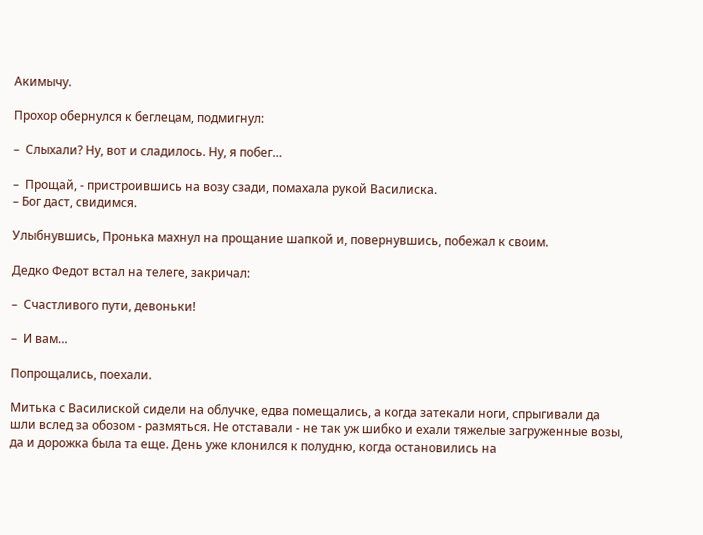Акимычу.

Прохор обернулся к беглецам, подмигнул:

–  Слыхали? Ну, вот и сладилось. Ну, я побег…

–  Прощай, - пристроившись на возу сзади, помахала рукой Василиска.
– Бог даст, свидимся.

Улыбнувшись, Пронька махнул на прощание шапкой и, повернувшись, побежал к своим.

Дедко Федот встал на телеге, закричал:

–  Счастливого пути, девоньки!

–  И вам…

Попрощались, поехали.

Митька с Василиской сидели на облучке, едва помещались, а когда затекали ноги, спрыгивали да шли вслед за обозом - размяться. Не отставали - не так уж шибко и ехали тяжелые загруженные возы, да и дорожка была та еще. День уже клонился к полудню, когда остановились на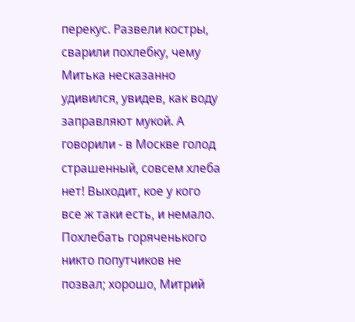перекус. Развели костры, сварили похлебку, чему Митька несказанно удивился, увидев, как воду заправляют мукой. А говорили - в Москве голод страшенный, совсем хлеба нет! Выходит, кое у кого все ж таки есть, и немало. Похлебать горяченького никто попутчиков не позвал; хорошо, Митрий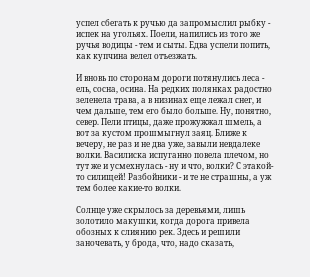успел сбегать к ручью да запромыслил рыбку - испек на угольях. Поели, напились из того же ручья водицы - тем и сыты. Едва успели попить, как купчина велел отъезжать.

И вновь по сторонам дороги потянулись леса - ель, сосна, осина. На редких полянках радостно зеленела трава, а в низинах еще лежал снег, и чем дальше, тем его было больше. Ну, понятно, север. Пели птицы, даже прожужжал шмель, а вот за кустом прошмыгнул заяц. Ближе к вечеру, не раз и не два уже, завыли невдалеке волки. Василиска испуганно повела плечом, но тут же и усмехнулась - ну и что, волки? С этакой-то силищей! Разбойники - и те не страшны, а уж тем более какие-то волки.

Солнце уже скрылось за деревьями, лишь золотило макушки, когда дорога привела обозных к слиянию рек. Здесь и решили заночевать, у брода, что, надо сказать,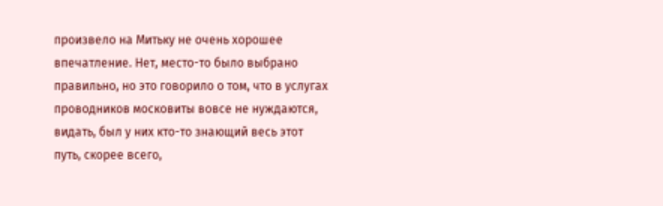произвело на Митьку не очень хорошее впечатление. Нет, место-то было выбрано правильно, но это говорило о том, что в услугах проводников московиты вовсе не нуждаются, видать, был у них кто-то знающий весь этот путь, скорее всего,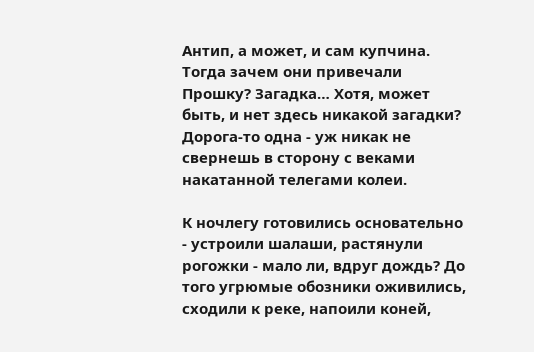Антип, а может, и сам купчина. Тогда зачем они привечали Прошку? Загадка… Хотя, может быть, и нет здесь никакой загадки? Дорога-то одна - уж никак не свернешь в сторону с веками накатанной телегами колеи.

К ночлегу готовились основательно - устроили шалаши, растянули рогожки - мало ли, вдруг дождь? До того угрюмые обозники оживились, сходили к реке, напоили коней,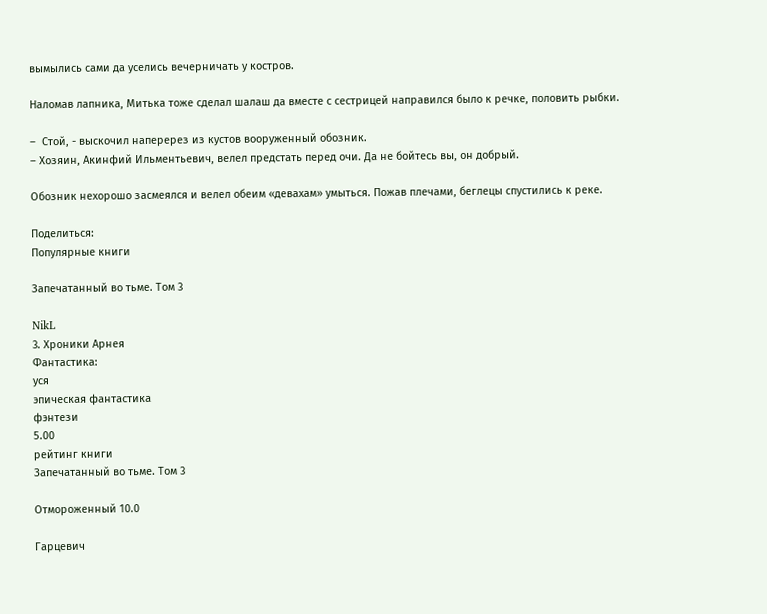вымылись сами да уселись вечерничать у костров.

Наломав лапника, Митька тоже сделал шалаш да вместе с сестрицей направился было к речке, половить рыбки.

–  Стой, - выскочил наперерез из кустов вооруженный обозник.
– Хозяин, Акинфий Ильментьевич, велел предстать перед очи. Да не бойтесь вы, он добрый.

Обозник нехорошо засмеялся и велел обеим «девахам» умыться. Пожав плечами, беглецы спустились к реке.

Поделиться:
Популярные книги

Запечатанный во тьме. Том 3

NikL
3. Хроники Арнея
Фантастика:
уся
эпическая фантастика
фэнтези
5.00
рейтинг книги
Запечатанный во тьме. Том 3

Отмороженный 10.0

Гарцевич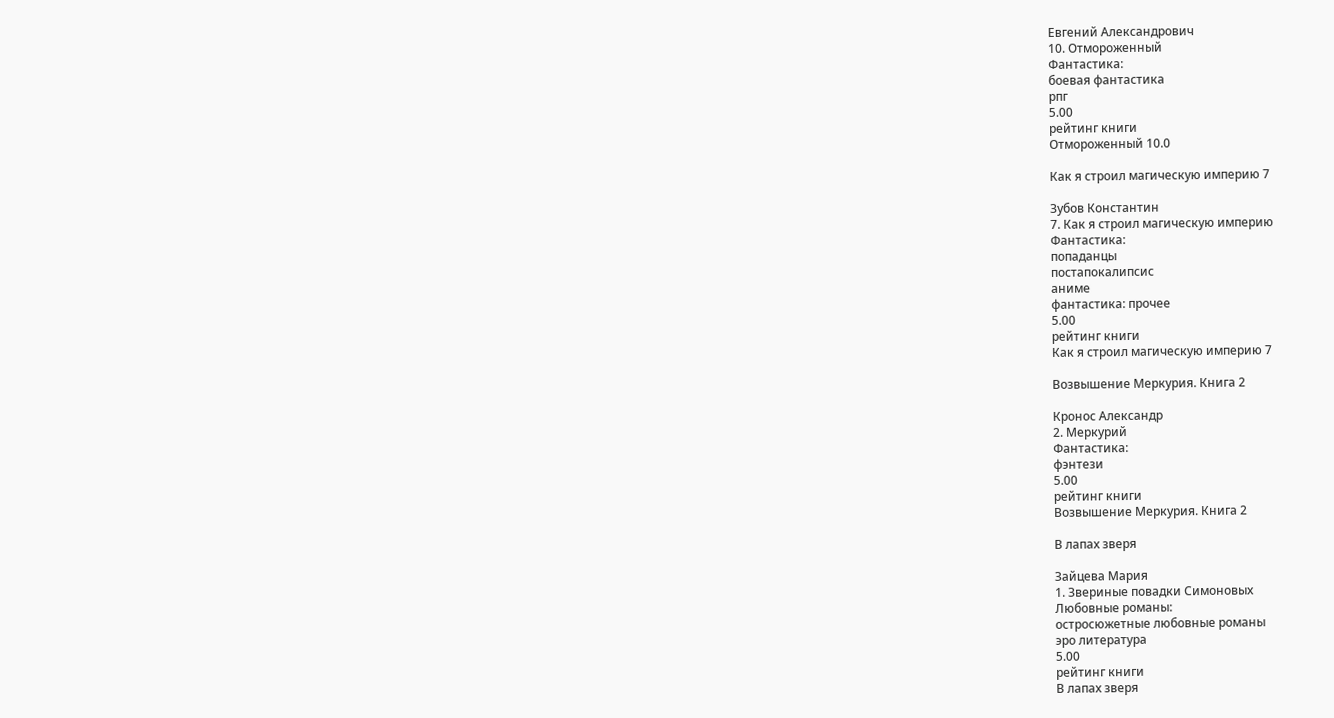Евгений Александрович
10. Отмороженный
Фантастика:
боевая фантастика
рпг
5.00
рейтинг книги
Отмороженный 10.0

Как я строил магическую империю 7

Зубов Константин
7. Как я строил магическую империю
Фантастика:
попаданцы
постапокалипсис
аниме
фантастика: прочее
5.00
рейтинг книги
Как я строил магическую империю 7

Возвышение Меркурия. Книга 2

Кронос Александр
2. Меркурий
Фантастика:
фэнтези
5.00
рейтинг книги
Возвышение Меркурия. Книга 2

В лапах зверя

Зайцева Мария
1. Звериные повадки Симоновых
Любовные романы:
остросюжетные любовные романы
эро литература
5.00
рейтинг книги
В лапах зверя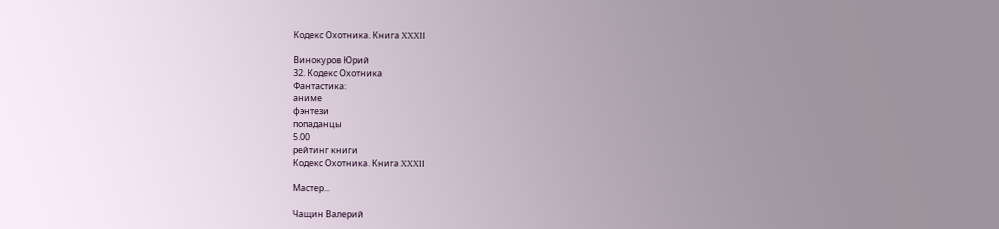Кодекс Охотника. Книга XXXII

Винокуров Юрий
32. Кодекс Охотника
Фантастика:
аниме
фэнтези
попаданцы
5.00
рейтинг книги
Кодекс Охотника. Книга XXXII

Мастер...

Чащин Валерий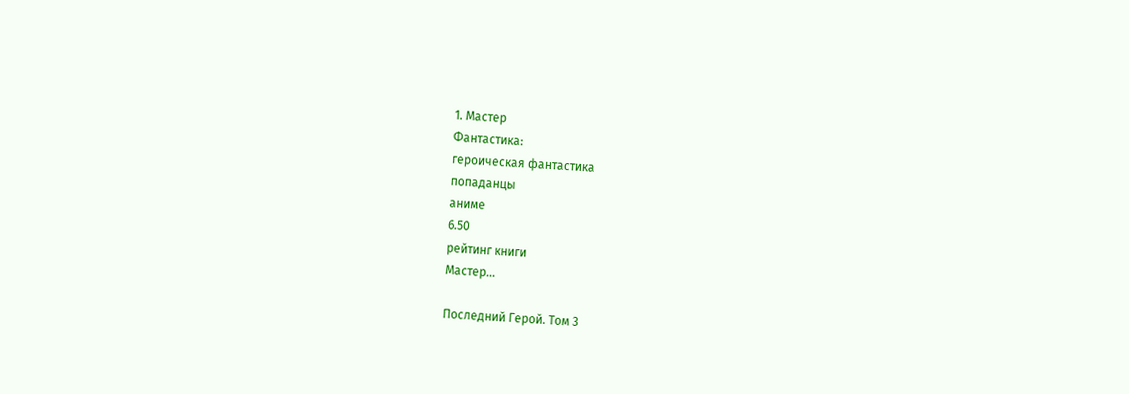1. Мастер
Фантастика:
героическая фантастика
попаданцы
аниме
6.50
рейтинг книги
Мастер...

Последний Герой. Том 3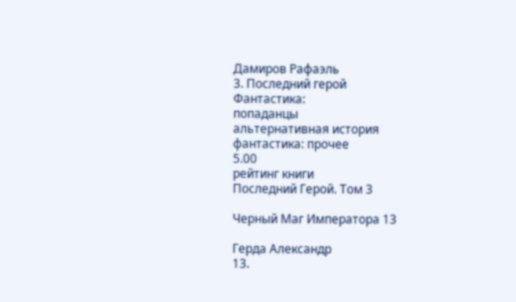Дамиров Рафаэль
3. Последний герой
Фантастика:
попаданцы
альтернативная история
фантастика: прочее
5.00
рейтинг книги
Последний Герой. Том 3

Черный Маг Императора 13

Герда Александр
13.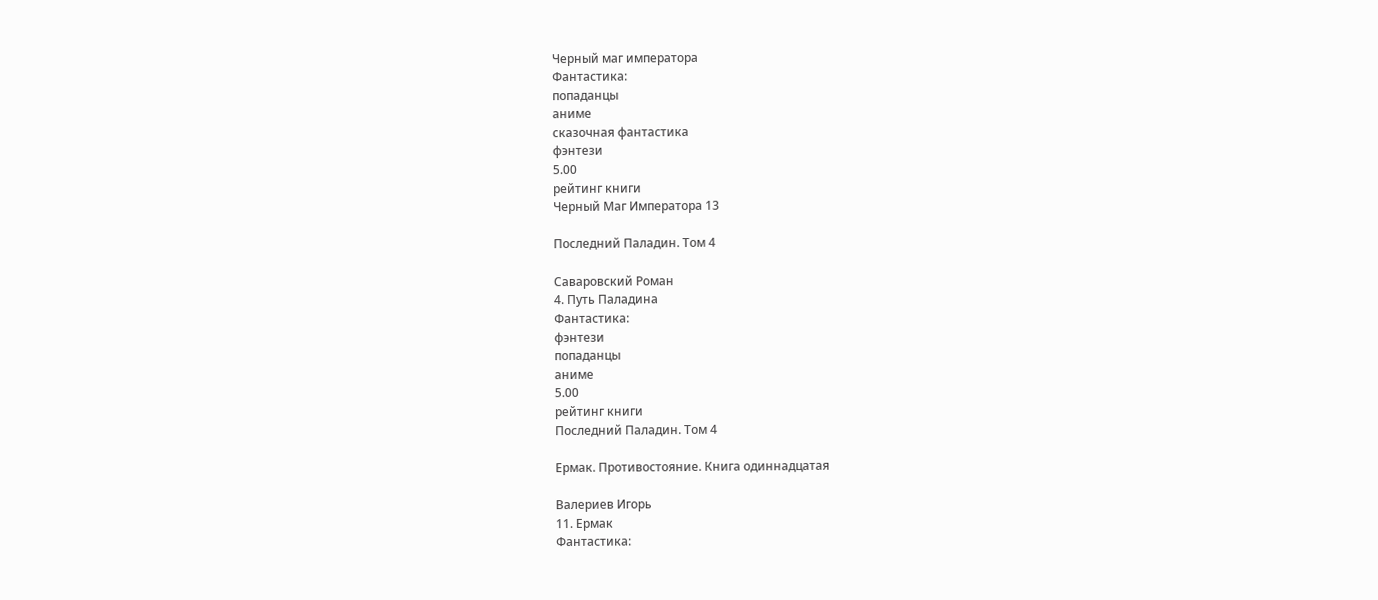Черный маг императора
Фантастика:
попаданцы
аниме
сказочная фантастика
фэнтези
5.00
рейтинг книги
Черный Маг Императора 13

Последний Паладин. Том 4

Саваровский Роман
4. Путь Паладина
Фантастика:
фэнтези
попаданцы
аниме
5.00
рейтинг книги
Последний Паладин. Том 4

Ермак. Противостояние. Книга одиннадцатая

Валериев Игорь
11. Ермак
Фантастика: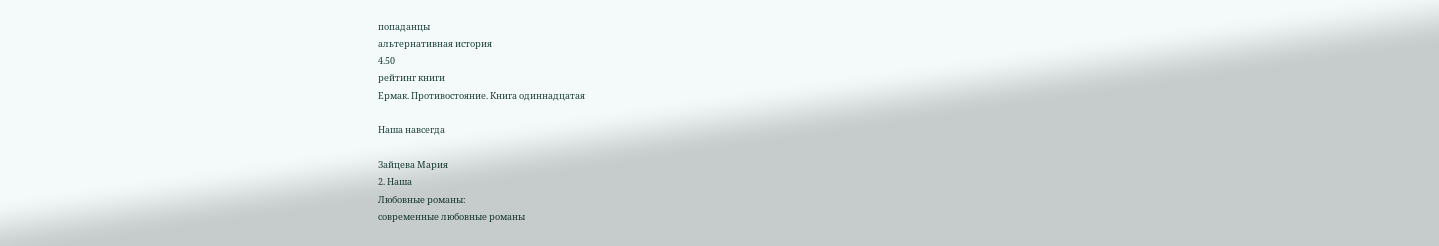попаданцы
альтернативная история
4.50
рейтинг книги
Ермак. Противостояние. Книга одиннадцатая

Наша навсегда

Зайцева Мария
2. Наша
Любовные романы:
современные любовные романы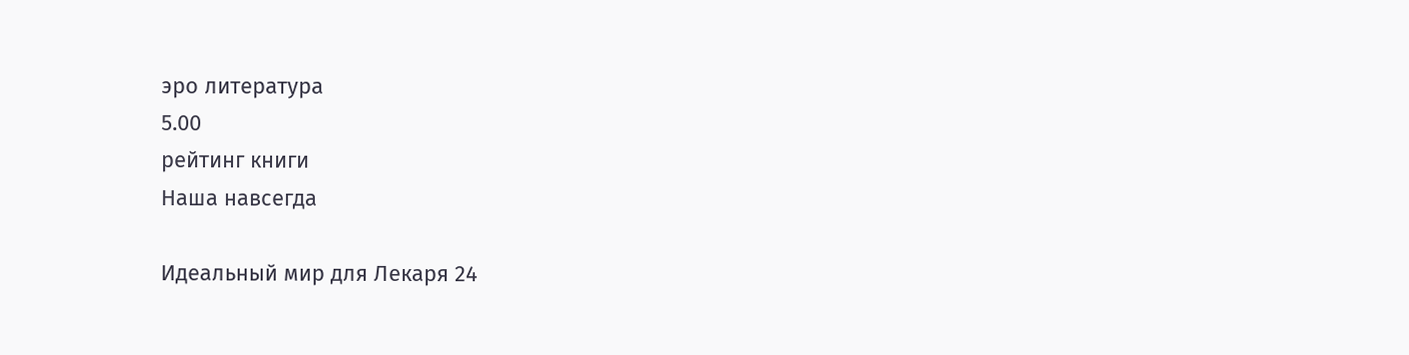эро литература
5.00
рейтинг книги
Наша навсегда

Идеальный мир для Лекаря 24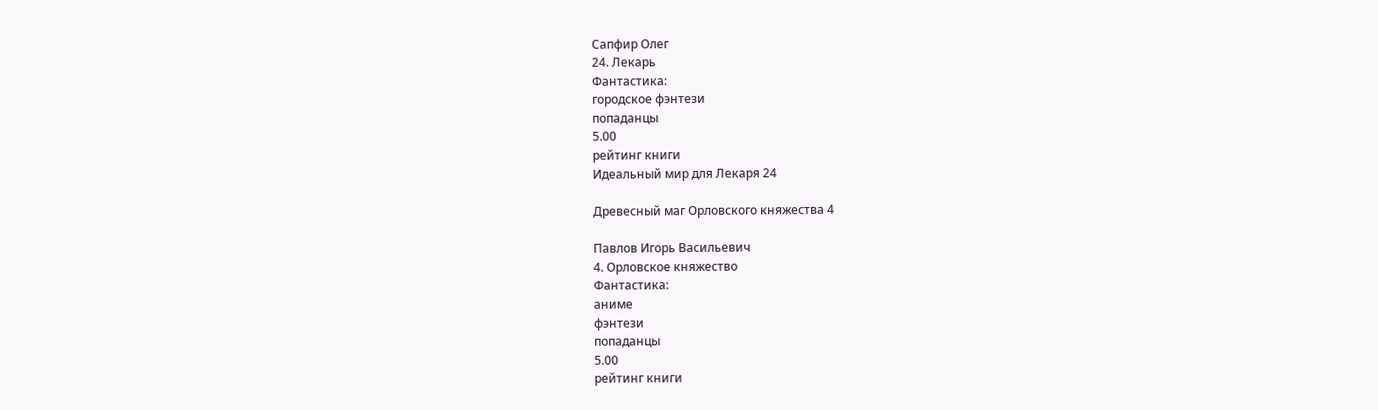Сапфир Олег
24. Лекарь
Фантастика:
городское фэнтези
попаданцы
5.00
рейтинг книги
Идеальный мир для Лекаря 24

Древесный маг Орловского княжества 4

Павлов Игорь Васильевич
4. Орловское княжество
Фантастика:
аниме
фэнтези
попаданцы
5.00
рейтинг книги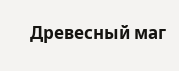Древесный маг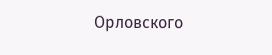Орловского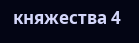княжества 4